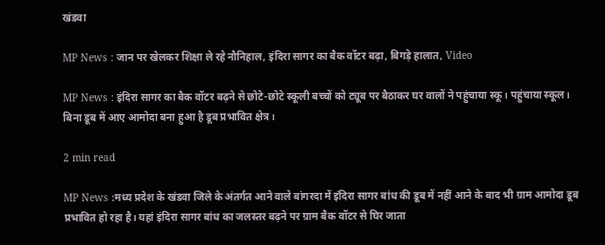खंडवा

MP News : जान पर खेलकर शिक्षा ले रहे नौनिहाल, इंदिरा सागर का बैक वॉटर बढ़ा, बिगड़े हालात, Video

MP News : इंदिरा सागर का बैक वॉटर बढ़ने से छोटे-छोटे स्कूली बच्चों को ट्यूब पर बैठाकर घर वालों ने पहुंचाया स्कू। पहुंचाया स्कूल। बिना डूब में आए आमोदा बना हुआ है डूब प्रभावित क्षेत्र।

2 min read

MP News :मध्य प्रदेश के खंडवा जिले के अंतर्गत आने वाले बांगरदा में इंदिरा सागर बांध की डूब में नहीं आने के बाद भी ग्राम आमोदा डूब प्रभावित हो रहा है। यहां इंदिरा सागर बांध का जलस्तर बढ़ने पर ग्राम बैक वॉटर से घिर जाता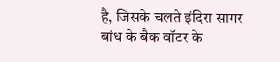है, जिसके चलते इंदिरा सागर बांध के बैक वॉटर के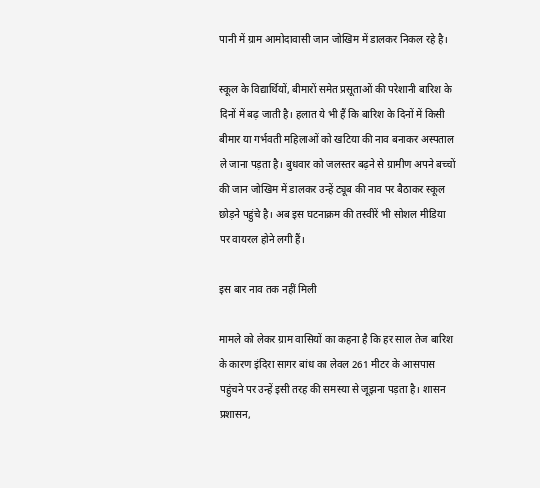पानी में ग्राम आमोदावासी जान जोखिम में डालकर निकल रहे है।

स्कूल के विद्यार्थियों, बीमारों समेत प्रसूताओं की परेशानी बारिश के दिनों में बढ़ जाती है। हलात ये भी हैं कि बारिश के दिनों में किसी बीमार या गर्भवती महिलाओं को खटिया की नाव बनाकर अस्पताल ले जाना पड़ता है। बुधवार को जलस्तर बढ़ने से ग्रामीण अपने बच्चों की जान जोखिम में डालकर उन्हें ट्यूब की नाव पर बैठाकर स्कूल छोड़ने पहुंचे है। अब इस घटनाक्रम की तस्वीरें भी सोशल मीडिया पर वायरल होने लगी हैं।

इस बार नाव तक नहीं मिली

मामले को लेकर ग्राम वासियों का कहना है कि हर साल तेज बारिश के कारण इंदिरा सागर बांध का लेवल 261 मीटर के आसपास पहुंचने पर उन्हें इसी तरह की समस्या से जूझना पड़ता है। शासन प्रशासन,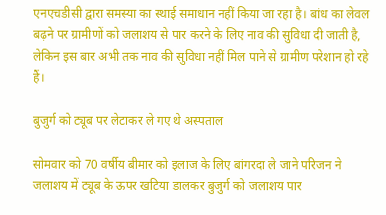एनएचडीसी द्वारा समस्या का स्थाई समाधान नहीं किया जा रहा है। बांध का लेवल बढ़ने पर ग्रामीणों को जलाशय से पार करने के लिए नाव की सुविधा दी जाती है, लेकिन इस बार अभी तक नाव की सुविधा नहीं मिल पाने से ग्रामीण परेशान हो रहे हैं।

बुजुर्ग को ट्यूब पर लेटाकर ले गए थे अस्पताल

सोमवार को 70 वर्षीय बीमार को इलाज के लिए बांगरदा ले जाने परिजन ने जलाशय में ट्यूब के ऊपर खटिया डालकर बुजुर्ग को जलाशय पार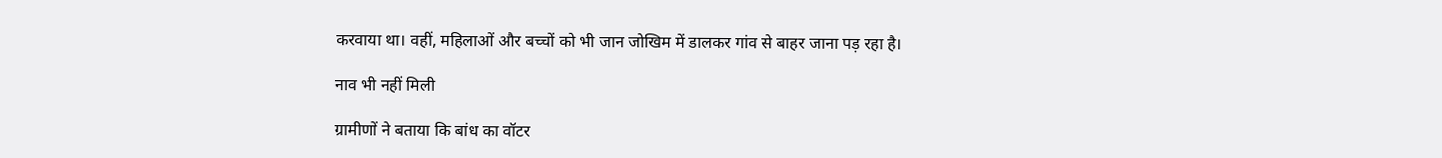करवाया था। वहीं, महिलाओं और बच्चों को भी जान जोखिम में डालकर गांव से बाहर जाना पड़ रहा है।

नाव भी नहीं मिली

ग्रामीणों ने बताया कि बांध का वॉटर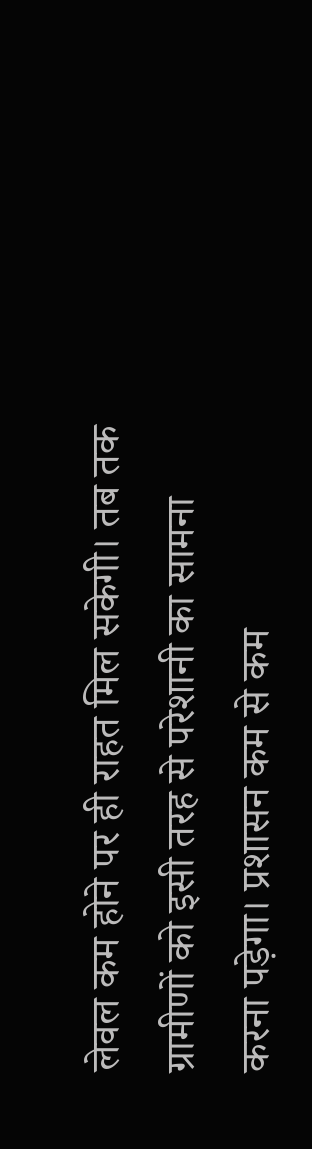लेवल कम होने पर ही राहत मिल सकेगी। तब तक ग्रामीणों को इसी तरह से परेशानी का सामना करना पड़ेगा। प्रशासन कम से कम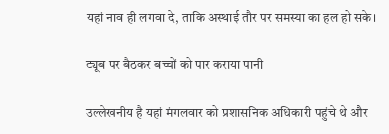यहां नाव ही लगवा दे, ताकि अस्थाई तौर पर समस्या का हल हो सके।

ट्यूब पर बैठकर बच्चों को पार कराया पानी

उल्लेखनीय है यहां मंगलवार को प्रशासनिक अधिकारी पहुंचे थे और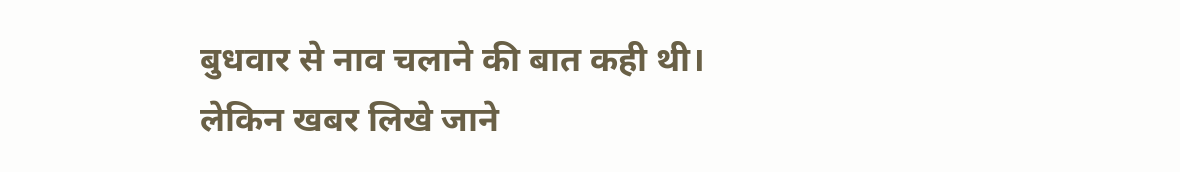बुधवार से नाव चलाने की बात कही थी। लेकिन खबर लिखे जाने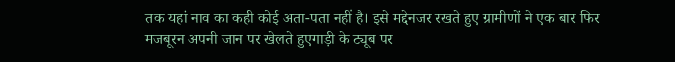तक यहां नाव का कही कोई अता-पता नहीं है। इसे मद्देनजर रखते हुए ग्रामीणों ने एक बार फिर मजबूरन अपनी जान पर खेलते हुएगाड़ी के ट्यूब पर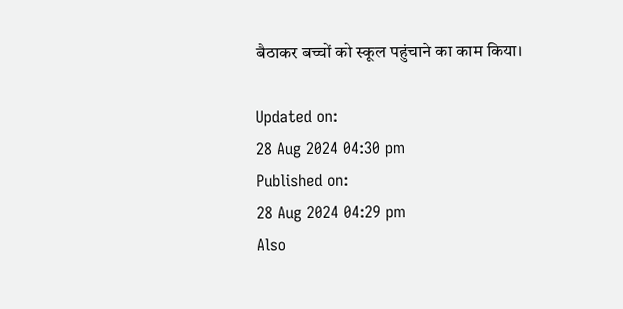बैठाकर बच्चों को स्कूल पहुंचाने का काम किया।

Updated on:
28 Aug 2024 04:30 pm
Published on:
28 Aug 2024 04:29 pm
Also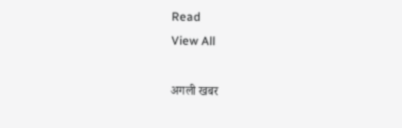Read
View All

अगली खबर